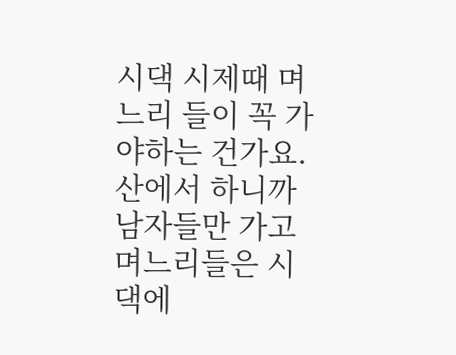시댁 시제때 며느리 들이 꼭 가야하는 건가요.
산에서 하니까 남자들만 가고 며느리들은 시댁에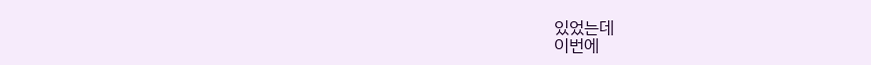있었는데
이번에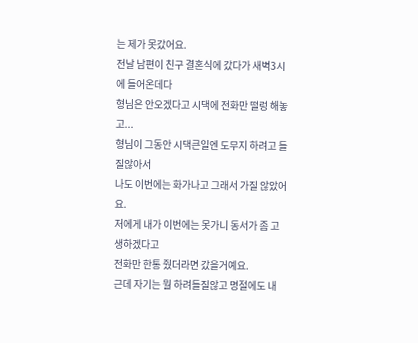는 제가 못갔어요.
전날 남편이 친구 결혼식에 갔다가 새벽3시에 들어온데다
형님은 안오겠다고 시댁에 전화만 떨렁 해놓고...
형님이 그동안 시댁큰일엔 도무지 하려고 들질않아서
나도 이번에는 화가나고 그래서 가질 않았어요.
저에게 내가 이번에는 못가니 동서가 좀 고생하겠다고
전화만 한통 줬더라면 갔을거예요.
근데 자기는 뭘 하려들질않고 명절에도 내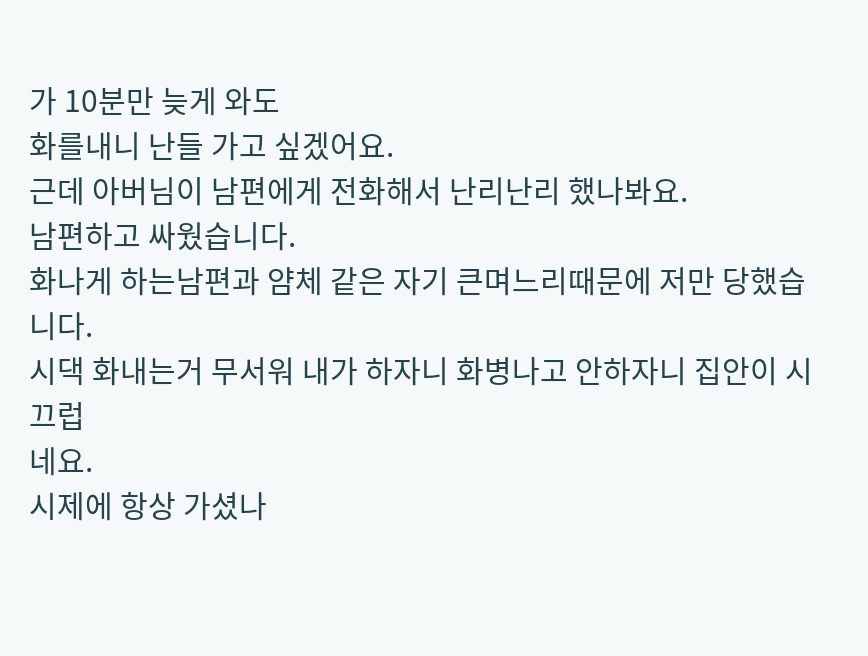가 10분만 늦게 와도
화를내니 난들 가고 싶겠어요.
근데 아버님이 남편에게 전화해서 난리난리 했나봐요.
남편하고 싸웠습니다.
화나게 하는남편과 얌체 같은 자기 큰며느리때문에 저만 당했습니다.
시댁 화내는거 무서워 내가 하자니 화병나고 안하자니 집안이 시끄럽
네요.
시제에 항상 가셨나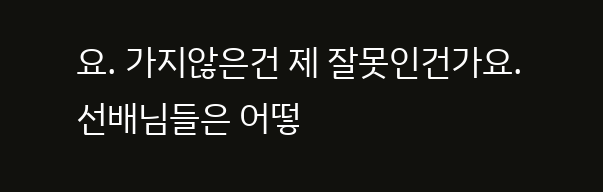요. 가지않은건 제 잘못인건가요.
선배님들은 어떻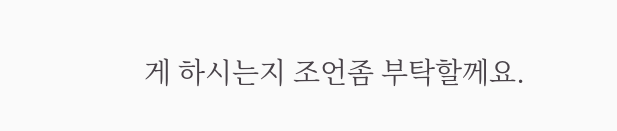게 하시는지 조언좀 부탁할께요.